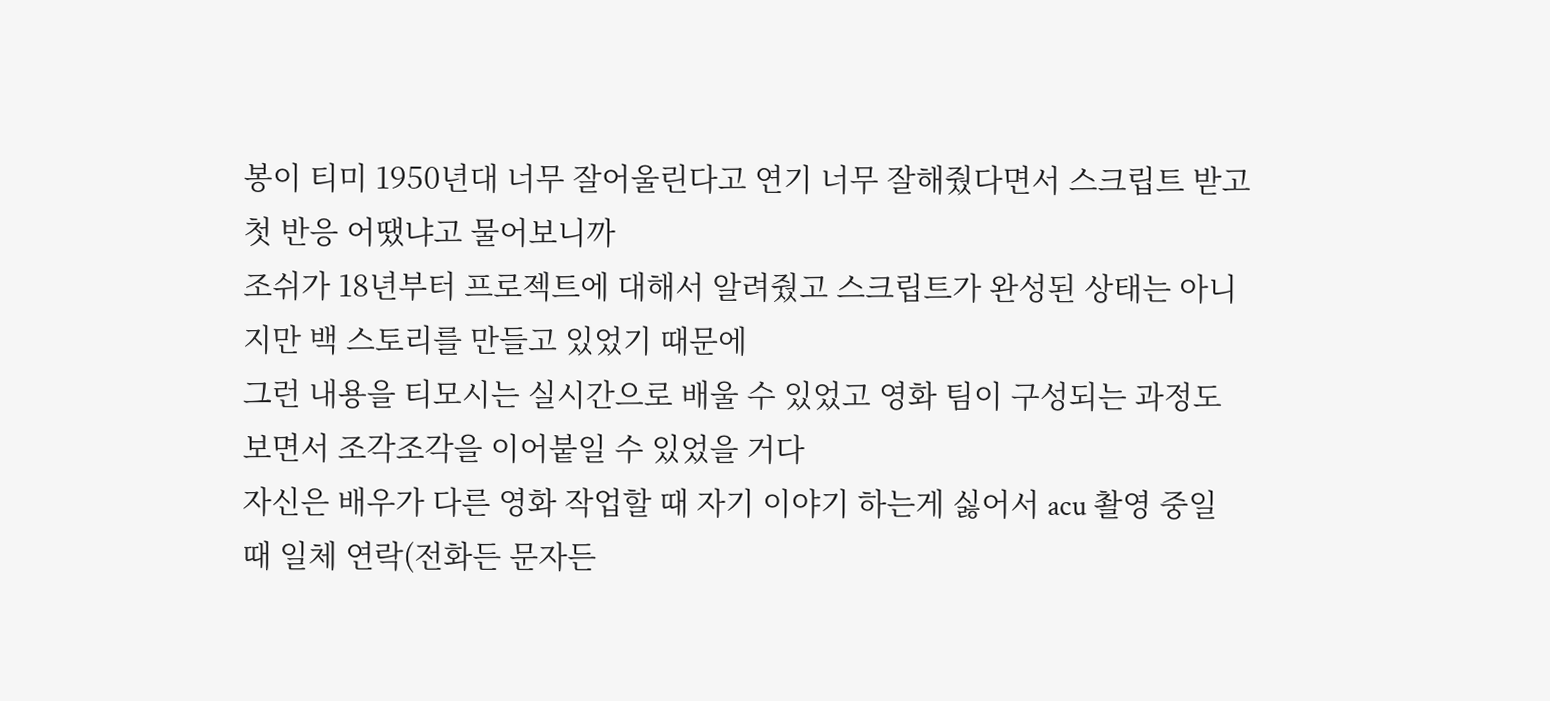봉이 티미 1950년대 너무 잘어울린다고 연기 너무 잘해줬다면서 스크립트 받고 첫 반응 어땠냐고 물어보니까
조쉬가 18년부터 프로젝트에 대해서 알려줬고 스크립트가 완성된 상태는 아니지만 백 스토리를 만들고 있었기 때문에
그런 내용을 티모시는 실시간으로 배울 수 있었고 영화 팀이 구성되는 과정도 보면서 조각조각을 이어붙일 수 있었을 거다
자신은 배우가 다른 영화 작업할 때 자기 이야기 하는게 싫어서 acu 촬영 중일 때 일체 연락(전화든 문자든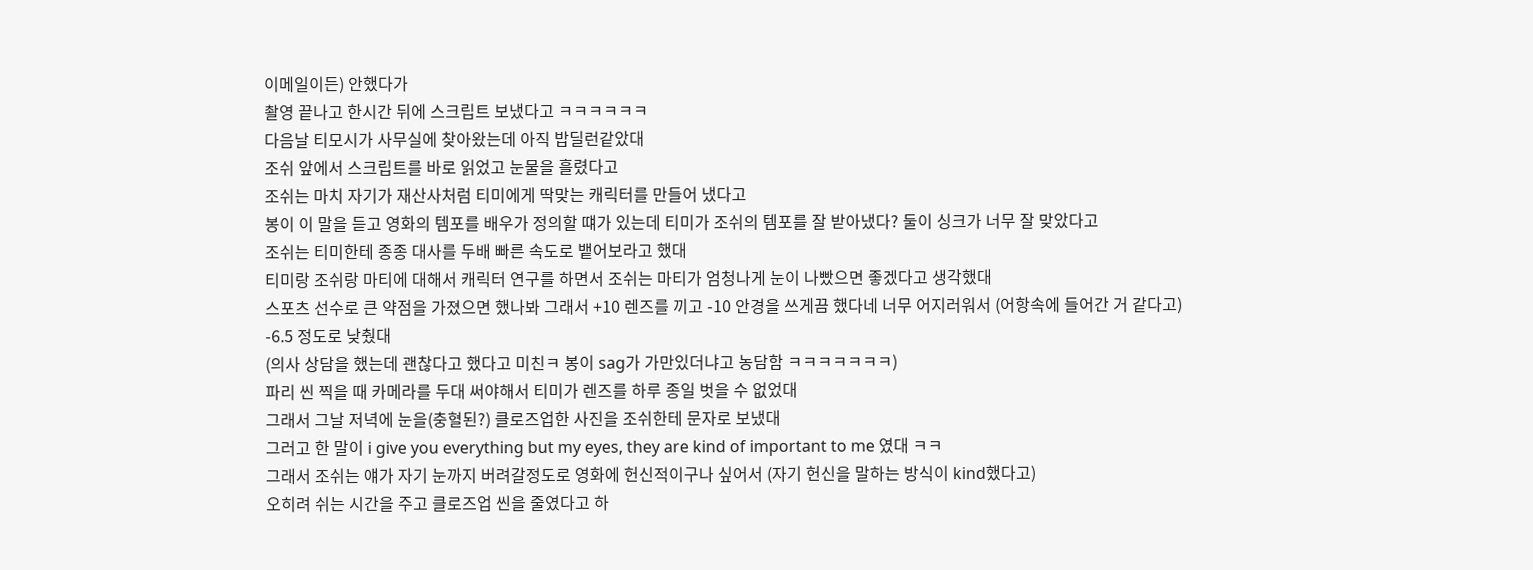이메일이든) 안했다가
촬영 끝나고 한시간 뒤에 스크립트 보냈다고 ㅋㅋㅋㅋㅋㅋ
다음날 티모시가 사무실에 찾아왔는데 아직 밥딜런같았대
조쉬 앞에서 스크립트를 바로 읽었고 눈물을 흘렸다고
조쉬는 마치 자기가 재산사처럼 티미에게 딱맞는 캐릭터를 만들어 냈다고
봉이 이 말을 듣고 영화의 템포를 배우가 정의할 떄가 있는데 티미가 조쉬의 템포를 잘 받아냈다? 둘이 싱크가 너무 잘 맞았다고
조쉬는 티미한테 종종 대사를 두배 빠른 속도로 뱉어보라고 했대
티미랑 조쉬랑 마티에 대해서 캐릭터 연구를 하면서 조쉬는 마티가 엄청나게 눈이 나빴으면 좋겠다고 생각했대
스포츠 선수로 큰 약점을 가졌으면 했나봐 그래서 +10 렌즈를 끼고 -10 안경을 쓰게끔 했다네 너무 어지러워서 (어항속에 들어간 거 같다고)
-6.5 정도로 낮췄대
(의사 상담을 했는데 괜찮다고 했다고 미친ㅋ 봉이 sag가 가만있더냐고 농담함 ㅋㅋㅋㅋㅋㅋㅋ)
파리 씬 찍을 때 카메라를 두대 써야해서 티미가 렌즈를 하루 종일 벗을 수 없었대
그래서 그날 저녁에 눈을(충혈된?) 클로즈업한 사진을 조쉬한테 문자로 보냈대
그러고 한 말이 i give you everything but my eyes, they are kind of important to me 였대 ㅋㅋ
그래서 조쉬는 얘가 자기 눈까지 버려갈정도로 영화에 헌신적이구나 싶어서 (자기 헌신을 말하는 방식이 kind했다고)
오히려 쉬는 시간을 주고 클로즈업 씬을 줄였다고 하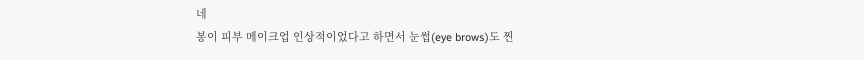네
봉이 피부 메이크업 인상적이었다고 하면서 눈썹(eye brows)도 찐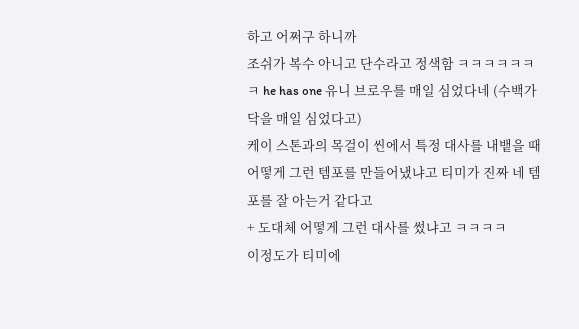하고 어쩌구 하니까
조쉬가 복수 아니고 단수라고 정색함 ㅋㅋㅋㅋㅋㅋㅋ he has one 유니 브로우를 매일 심었다네 (수백가닥을 매일 심었다고)
케이 스톤과의 목걸이 씬에서 특정 대사를 내뱉을 때 어떻게 그런 템포를 만들어냈냐고 티미가 진짜 네 템포를 잘 아는거 같다고
+ 도대체 어떻게 그런 대사를 썼냐고 ㅋㅋㅋㅋ
이정도가 티미에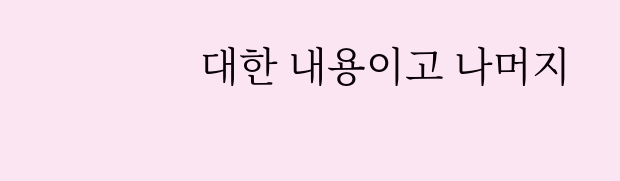대한 내용이고 나머지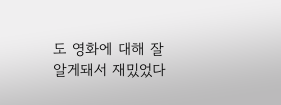도 영화에 대해 잘 알게돼서 재밌었다